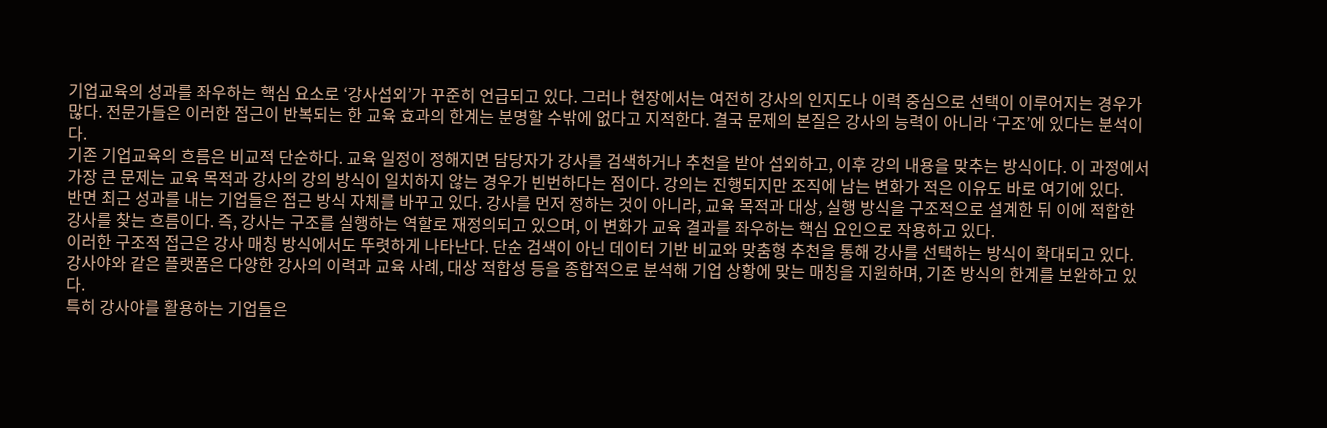기업교육의 성과를 좌우하는 핵심 요소로 ‘강사섭외’가 꾸준히 언급되고 있다. 그러나 현장에서는 여전히 강사의 인지도나 이력 중심으로 선택이 이루어지는 경우가 많다. 전문가들은 이러한 접근이 반복되는 한 교육 효과의 한계는 분명할 수밖에 없다고 지적한다. 결국 문제의 본질은 강사의 능력이 아니라 ‘구조’에 있다는 분석이다.
기존 기업교육의 흐름은 비교적 단순하다. 교육 일정이 정해지면 담당자가 강사를 검색하거나 추천을 받아 섭외하고, 이후 강의 내용을 맞추는 방식이다. 이 과정에서 가장 큰 문제는 교육 목적과 강사의 강의 방식이 일치하지 않는 경우가 빈번하다는 점이다. 강의는 진행되지만 조직에 남는 변화가 적은 이유도 바로 여기에 있다.
반면 최근 성과를 내는 기업들은 접근 방식 자체를 바꾸고 있다. 강사를 먼저 정하는 것이 아니라, 교육 목적과 대상, 실행 방식을 구조적으로 설계한 뒤 이에 적합한 강사를 찾는 흐름이다. 즉, 강사는 구조를 실행하는 역할로 재정의되고 있으며, 이 변화가 교육 결과를 좌우하는 핵심 요인으로 작용하고 있다.
이러한 구조적 접근은 강사 매칭 방식에서도 뚜렷하게 나타난다. 단순 검색이 아닌 데이터 기반 비교와 맞춤형 추천을 통해 강사를 선택하는 방식이 확대되고 있다. 강사야와 같은 플랫폼은 다양한 강사의 이력과 교육 사례, 대상 적합성 등을 종합적으로 분석해 기업 상황에 맞는 매칭을 지원하며, 기존 방식의 한계를 보완하고 있다.
특히 강사야를 활용하는 기업들은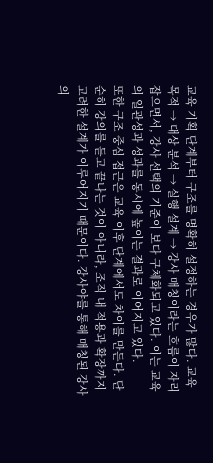교육 기획 단계부터 구조를 명확히 설정하는 경우가 많다. 교육 목적 → 대상 분석 → 실행 설계 → 강사 매칭이라는 흐름이 자리 잡으면서, 강사 선택의 기준이 보다 구체화되고 있다. 이는 교육의 일관성과 성과를 동시에 높이는 결과로 이어지고 있다.
또한 구조 중심 접근은 교육 이후 단계에서도 차이를 만든다. 단순히 강의를 듣고 끝나는 것이 아니라, 조직 내 적용과 확장까지 고려한 설계가 이루어지기 때문이다. 강사야를 통해 매칭된 강사의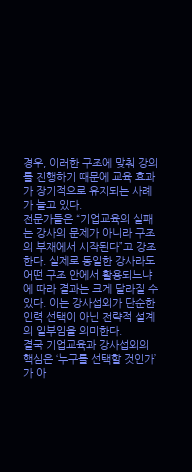경우, 이러한 구조에 맞춰 강의를 진행하기 때문에 교육 효과가 장기적으로 유지되는 사례가 늘고 있다.
전문가들은 “기업교육의 실패는 강사의 문제가 아니라 구조의 부재에서 시작된다”고 강조한다. 실제로 동일한 강사라도 어떤 구조 안에서 활용되느냐에 따라 결과는 크게 달라질 수 있다. 이는 강사섭외가 단순한 인력 선택이 아닌 전략적 설계의 일부임을 의미한다.
결국 기업교육과 강사섭외의 핵심은 ‘누구를 선택할 것인가’가 아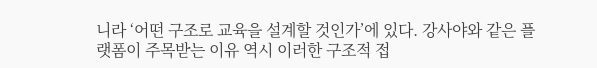니라 ‘어떤 구조로 교육을 설계할 것인가’에 있다. 강사야와 같은 플랫폼이 주목받는 이유 역시 이러한 구조적 접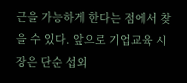근을 가능하게 한다는 점에서 찾을 수 있다. 앞으로 기업교육 시장은 단순 섭외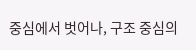중심에서 벗어나, 구조 중심의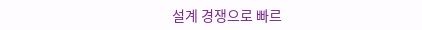설계 경쟁으로 빠르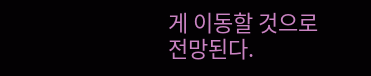게 이동할 것으로 전망된다.